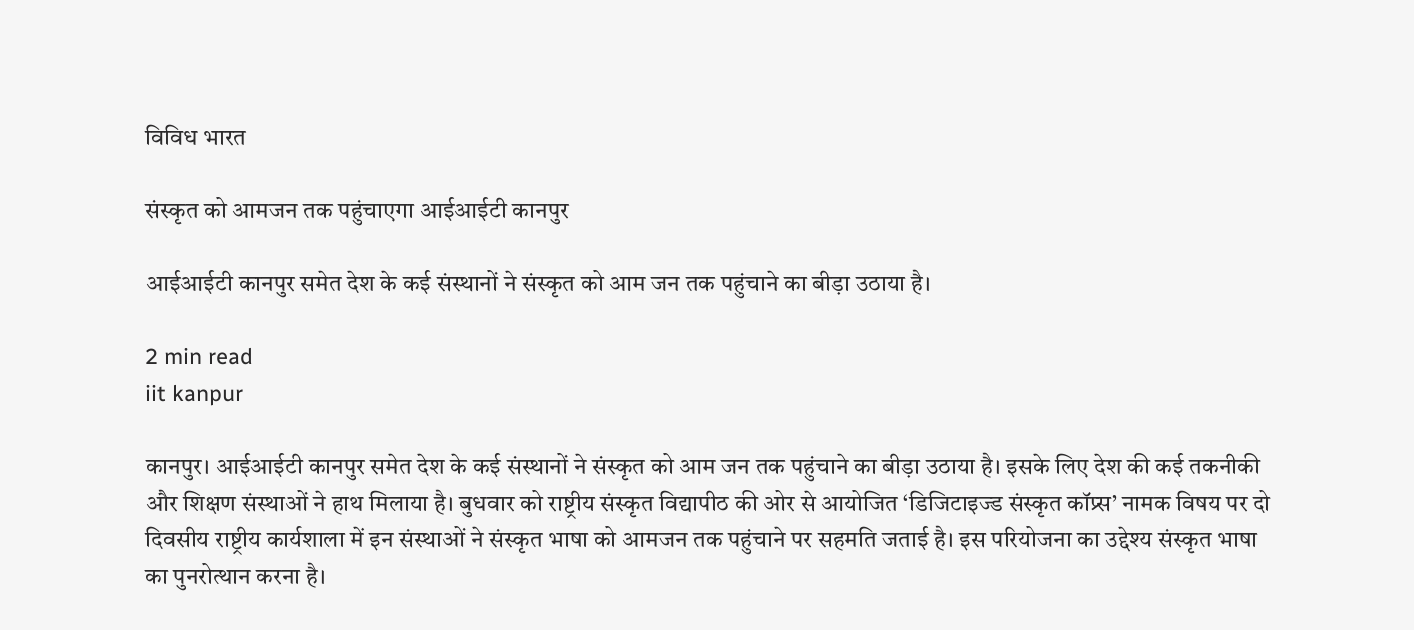विविध भारत

संस्कृत को आमजन तक पहुंचाएगा आईआईटी कानपुर

आईआईटी कानपुर समेत देश के कई संस्थानों ने संस्कृत को आम जन तक पहुंचाने का बीड़ा उठाया है।

2 min read
iit kanpur

कानपुर। आईआईटी कानपुर समेत देश के कई संस्थानों ने संस्कृत को आम जन तक पहुंचाने का बीड़ा उठाया है। इसके लिए देश की कई तकनीकी और शिक्षण संस्थाओं ने हाथ मिलाया है। बुधवार को राष्ट्रीय संस्कृत विद्यापीठ की ओर से आयोजित ‘डिजिटाइज्ड संस्कृत कॉप्र्स’ नामक विषय पर दो दिवसीय राष्ट्रीय कार्यशाला में इन संस्थाओं ने संस्कृत भाषा को आमजन तक पहुंचाने पर सहमति जताई है। इस परियोजना का उद्देश्य संस्कृत भाषा का पुनरोत्थान करना है।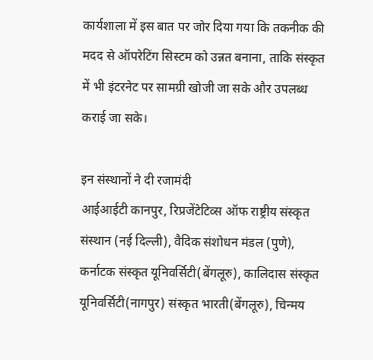कार्यशाला में इस बात पर जोर दिया गया कि तकनीक की मदद से ऑपरेटिंग सिस्टम को उन्नत बनाना, ताकि संस्कृत में भी इंटरनेट पर सामग्री खोजी जा सके और उपलब्ध कराई जा सके।

इन संस्थानों ने दी रजामंदी
आईआईटी कानपुर, रिप्रजेंटेटिव्स ऑफ राष्ट्रीय संस्कृत संस्थान (नई दिल्ली), वैदिक संशोधन मंडल (पुणे), कर्नाटक संस्कृत यूनिवर्सिटी(बेंगलूरु), कालिदास संस्कृत यूनिवर्सिटी(नागपुर) संस्कृत भारती(बेंगलूरु), चिन्मय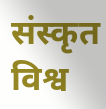संस्कृत विश्व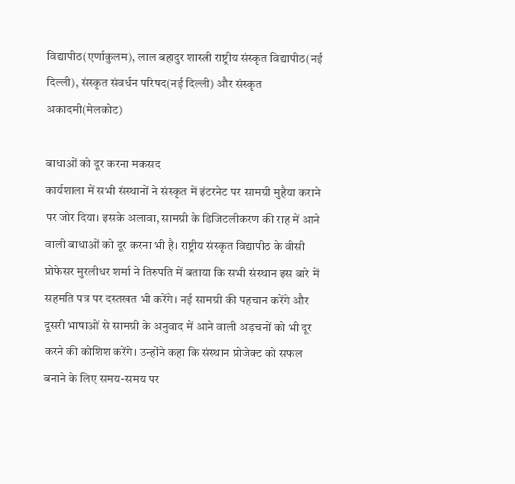विद्यापीठ(एर्णाकुलम), लाल बहादुर शास्त्री राष्ट्रीय संस्कृत विद्यापीठ(नई दिल्ली), संस्कृत संवर्धन परिषद(नई दिल्ली) और संस्कृत अकादमी(मेलकोट)

बाधाओं को दूर करना मकसद
कार्यशाला में सभी संस्थानों ने संस्कृत में इंटरनेट पर सामग्री मुहैया कराने पर जोर दिया। इसके अलावा, सामग्री के डिजिटलीकरण की राह में आने वाली बाधाओं को दूर करना भी है। राष्ट्रीय संस्कृत विद्यापीठ के वीसी प्रोफेसर मुरलीधर शर्मा ने तिरुपति में बताया कि सभी संस्थान इस बारे में सहमति पत्र पर दस्तखत भी करेंगे। नई सामग्री की पहचान करेंगे और दूसरी भाषाओं से सामग्री के अनुवाद में आने वाली अड़चनों को भी दूर करने की कोशिश करेंगे। उन्होंने कहा कि संस्थान प्रोजेक्ट को सफल बनाने के लिए समय-समय पर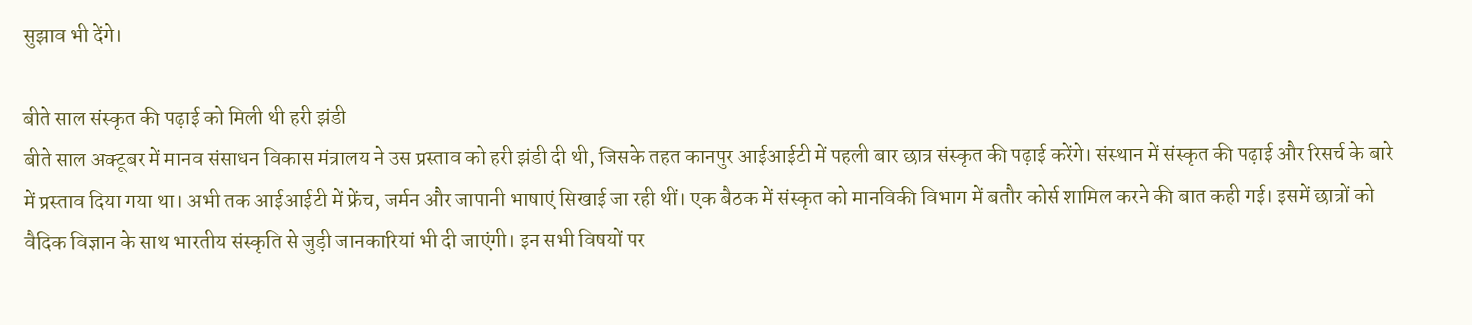सुझाव भी देंगे।

बीते साल संस्कृत की पढ़ाई को मिली थी हरी झंडी
बीते साल अक्टूबर में मानव संसाधन विकास मंत्रालय ने उस प्रस्ताव को हरी झंडी दी थी, जिसके तहत कानपुर आईआईटी में पहली बार छात्र संस्‍कृत की पढ़ाई करेंगे। संस्थान में संस्कृत की पढ़ाई और रिसर्च के बारे में प्रस्ताव दिया गया था। अभी तक आईआईटी में फ्रेंच, जर्मन और जापानी भाषाएं सिखाई जा रही थीं। एक बैठक में संस्‍कृत को मानविकी विभाग में बतौर कोर्स शामिल करने की बात कही गई। इसमें छात्रों को वैदिक विज्ञान के साथ भारतीय संस्‍कृति से जुड़ी जान‍कारियां भी दी जाएंगी। इन सभी विषयों पर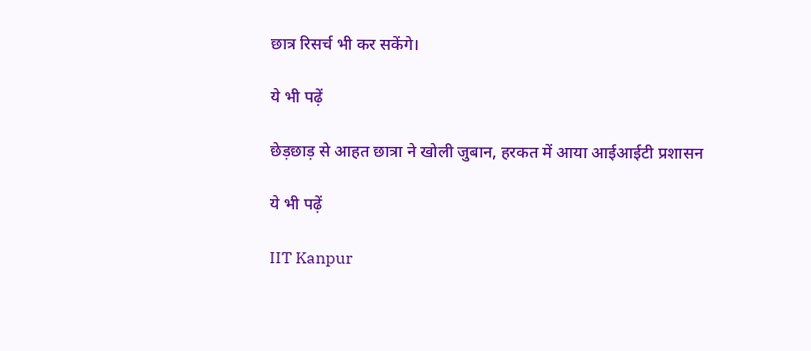छात्र रिसर्च भी कर सकेंगे।

ये भी पढ़ें

छेड़छाड़ से आहत छात्रा ने खोली जुबान, हरकत में आया आईआईटी प्रशासन

ये भी पढ़ें

IIT Kanpur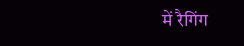में रैगिंग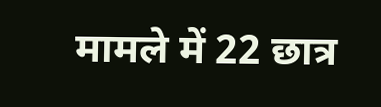मामले में 22 छात्र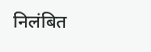निलंबित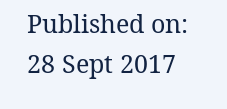Published on:
28 Sept 2017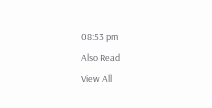08:53 pm
Also Read
View All